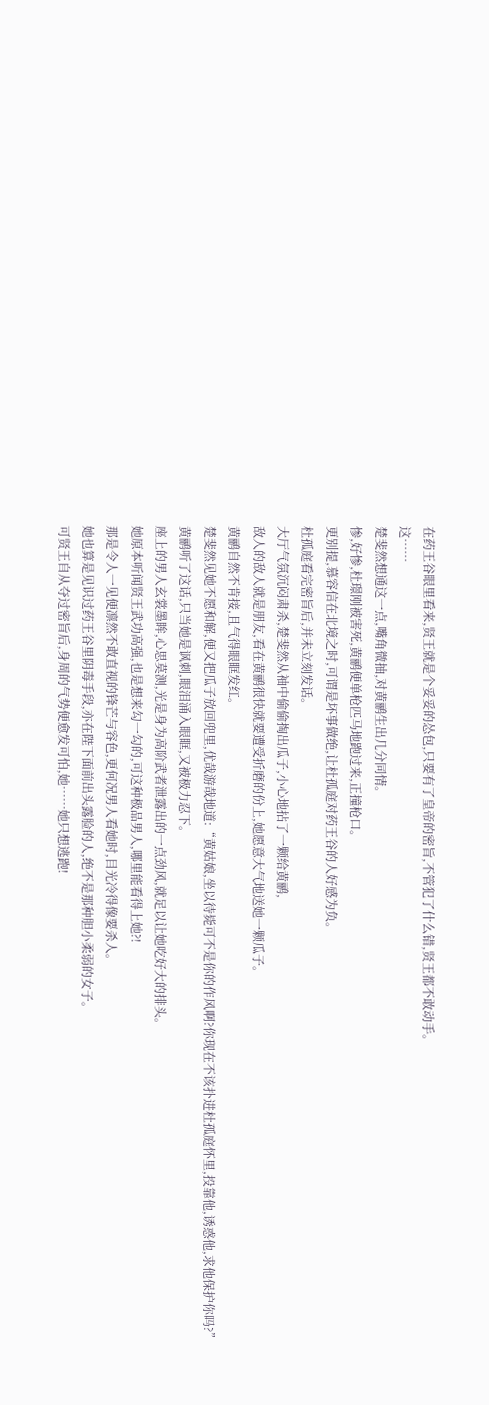在药王谷眼里看来,贤王就是个妥妥的怂包,只要有了皇帝的密旨,不管犯了什么错,贤王都不敢动手。
这……
楚斐然想通这一点,嘴角微抽,对黄鹂生出几分同情。
惨,好惨,杜璟刚被害死,黄鹂便单枪匹马地跑过来,正撞枪口。
更别提,慕容信在北境之时,可谓是坏事做绝,让杜孤庭对药王谷的人好感为负。
杜孤庭看完密旨后,并未立刻发话。
大厅气氛沉闷肃杀,楚斐然从袖中偷偷掏出瓜子,小心地拈了一颗给黄鹂,
敌人的敌人就是朋友,看在黄鹂很快就要遭受折磨的份上,她愿意大气地送她一颗瓜子。
黄鹂自然不肯接,且气得眼眶发红。
楚斐然见她不愿和解,便又把瓜子放回兜里,优哉游哉地道:“黄姑娘,坐以待毙可不是你的作风啊?你现在不该扑进杜孤庭怀里,投靠他,诱惑他,求他保护你吗?”
黄鹂听了这话,只当她是讽刺,眼泪涌入眼眶,又被极力忍下。
座上的男人玄裳墨眸,心思莫测,光是身为高阶武者泄露出的一点劲风,就足以让她吃好大的排头。
她原本听闻贤王武功高强,也是想来勾一勾的,可这种极品男人,哪里能看得上她?!
那是令人一见便凛然不敢直视的锋芒与容色,更何况男人看她时,目光冷得像要杀人。
她也算是见识过药王谷里阴毒手段,亦在陛下面前出头露脸的人,绝不是那种胆小柔弱的女子。
可贤王自从夺过密旨后,身周的气势便愈发可怕,她……她只想逃跑!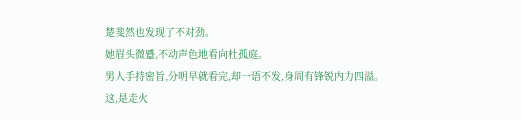楚斐然也发现了不对劲。
她眉头微蹙,不动声色地看向杜孤庭。
男人手持密旨,分明早就看完,却一语不发,身周有锋锐内力四溢。
这,是走火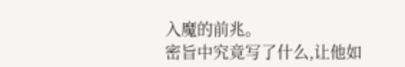入魔的前兆。
密旨中究竟写了什么,让他如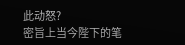此动怒?
密旨上当今陛下的笔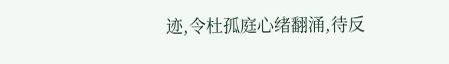迹,令杜孤庭心绪翻涌,待反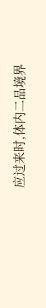应过来时,体内二品境界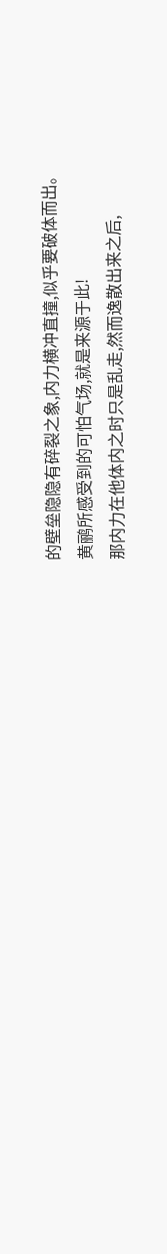的壁垒隐隐有碎裂之象,内力横冲直撞,似乎要破体而出。
黄鹂所感受到的可怕气场,就是来源于此!
那内力在他体内之时只是乱走,然而逸散出来之后,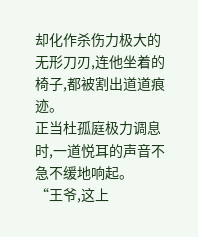却化作杀伤力极大的无形刀刃,连他坐着的椅子,都被割出道道痕迹。
正当杜孤庭极力调息时,一道悦耳的声音不急不缓地响起。
“王爷,这上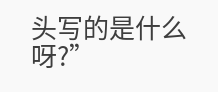头写的是什么呀?”